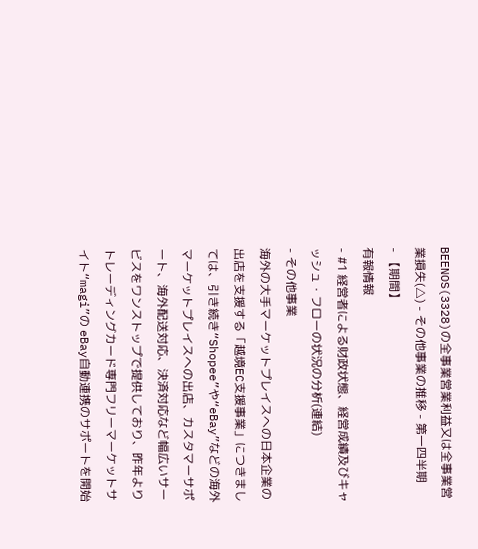BEENOS(3328)の全事業営業利益又は全事業営業損失(△) - その他事業の推移 - 第一四半期
- 【期間】
有報情報
- #1 経営者による財政状態、経営成績及びキャッシュ・フローの状況の分析(連結)
- その他事業
海外の大手マーケットプレイスへの日本企業の出店を支援する「越境EC支援事業」につきましては、引き続き“Shopee”や“eBay”などの海外マーケットプレイスへの出店、カスタマーサポート、海外配送対応、決済対応など幅広いサービスをワンストップで提供しており、昨年よりトレーディングカード専門フリーマーケットサイト“magi”の eBay自動連携のサポートを開始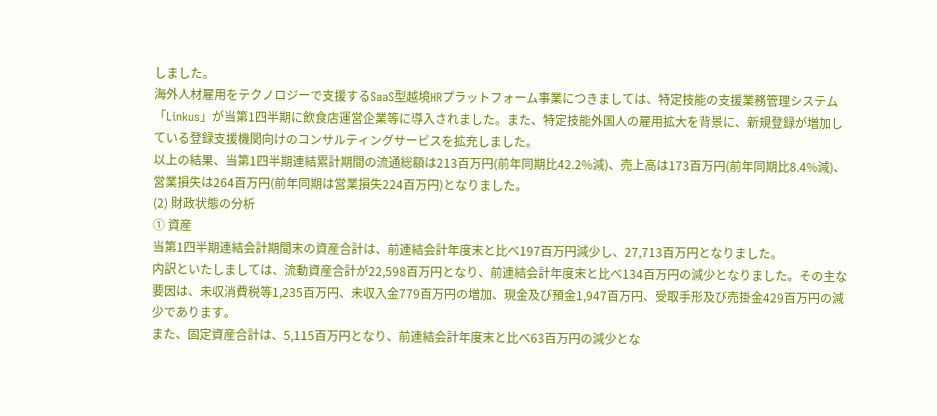しました。
海外人材雇用をテクノロジーで支援するSaaS型越境HRプラットフォーム事業につきましては、特定技能の支援業務管理システム「Linkus」が当第1四半期に飲食店運営企業等に導入されました。また、特定技能外国人の雇用拡大を背景に、新規登録が増加している登録支援機関向けのコンサルティングサービスを拡充しました。
以上の結果、当第1四半期連結累計期間の流通総額は213百万円(前年同期比42.2%減)、売上高は173百万円(前年同期比8.4%減)、営業損失は264百万円(前年同期は営業損失224百万円)となりました。
(2) 財政状態の分析
① 資産
当第1四半期連結会計期間末の資産合計は、前連結会計年度末と比べ197百万円減少し、27,713百万円となりました。
内訳といたしましては、流動資産合計が22,598百万円となり、前連結会計年度末と比べ134百万円の減少となりました。その主な要因は、未収消費税等1,235百万円、未収入金779百万円の増加、現金及び預金1,947百万円、受取手形及び売掛金429百万円の減少であります。
また、固定資産合計は、5,115百万円となり、前連結会計年度末と比べ63百万円の減少とな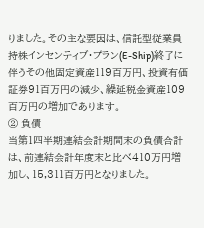りました。その主な要因は、信託型従業員持株インセンティブ・プラン(E-Ship)終了に伴うその他固定資産119百万円、投資有価証券91百万円の減少、繰延税金資産109百万円の増加であります。
② 負債
当第1四半期連結会計期間末の負債合計は、前連結会計年度末と比べ410万円増加し、15,311百万円となりました。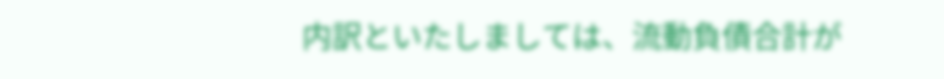内訳といたしましては、流動負債合計が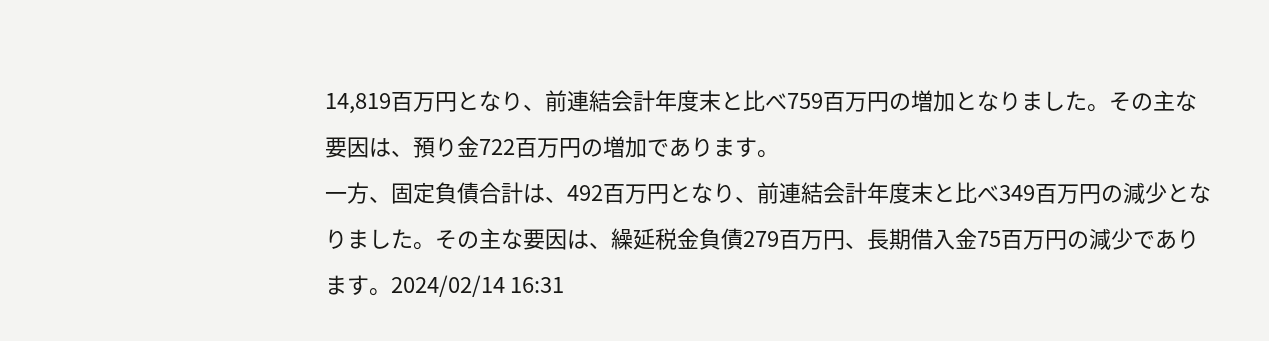14,819百万円となり、前連結会計年度末と比べ759百万円の増加となりました。その主な要因は、預り金722百万円の増加であります。
一方、固定負債合計は、492百万円となり、前連結会計年度末と比べ349百万円の減少となりました。その主な要因は、繰延税金負債279百万円、長期借入金75百万円の減少であります。2024/02/14 16:31